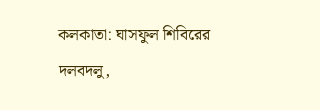কলকাতা: ঘাসফুল শিবিরের দলবদলু,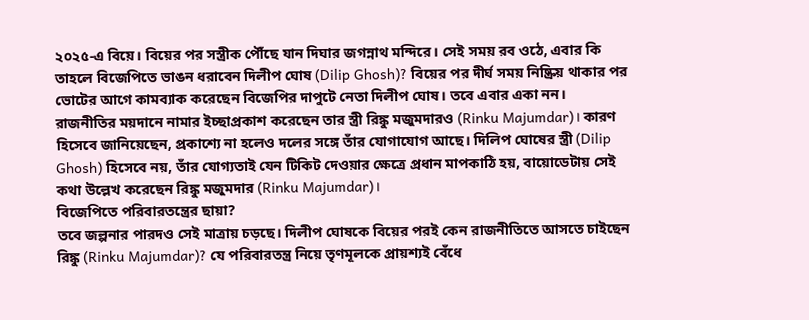২০২৫-এ বিয়ে। বিয়ের পর সস্ত্রীক পৌঁছে যান দিঘার জগন্নাথ মন্দিরে। সেই সময় রব ওঠে, এবার কি তাহলে বিজেপিতে ভাঙন ধরাবেন দিলীপ ঘোষ (Dilip Ghosh)? বিয়ের পর দীর্ঘ সময় নিষ্ক্রিয় থাকার পর ভোটের আগে কামব্যাক করেছেন বিজেপির দাপুটে নেতা দিলীপ ঘোষ। তবে এবার একা নন।
রাজনীতির ময়দানে নামার ইচ্ছাপ্রকাশ করেছেন তার স্ত্রী রিঙ্কু মজুমদারও (Rinku Majumdar)। কারণ হিসেবে জানিয়েছেন, প্রকাশ্যে না হলেও দলের সঙ্গে তাঁর যোগাযোগ আছে। দিলিপ ঘোষের স্ত্রী (Dilip Ghosh) হিসেবে নয়, তাঁর যোগ্যতাই যেন টিকিট দেওয়ার ক্ষেত্রে প্রধান মাপকাঠি হয়, বায়োডেটায় সেই কথা উল্লেখ করেছেন রিঙ্কু মজুমদার (Rinku Majumdar)।
বিজেপিতে পরিবারতন্ত্রের ছায়া?
তবে জল্পনার পারদও সেই মাত্রায় চড়ছে। দিলীপ ঘোষকে বিয়ের পরই কেন রাজনীতিতে আসতে চাইছেন রিঙ্কু (Rinku Majumdar)? যে পরিবারতন্ত্র নিয়ে তৃণমূলকে প্রায়শ্যই বেঁধে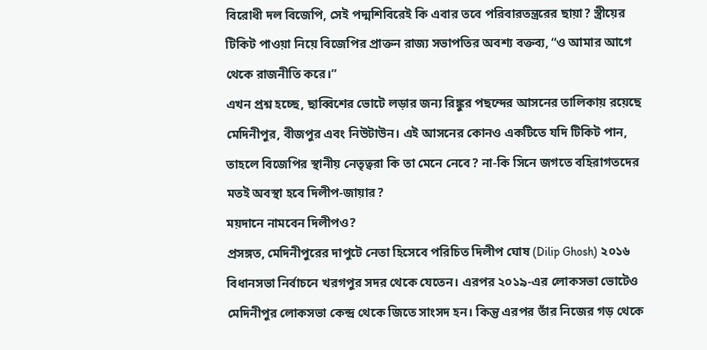বিরোধী দল বিজেপি, সেই পদ্মশিবিরেই কি এবার তবে পরিবারতন্ত্ররের ছায়া? স্ত্রীয়ের টিকিট পাওয়া নিয়ে বিজেপির প্রাক্তন রাজ্য সভাপতির অবশ্য বক্তব্য, “ও আমার আগে থেকে রাজনীতি করে।”
এখন প্রশ্ন হচ্ছে, ছাব্বিশের ভোটে লড়ার জন্য রিঙ্কুর পছন্দের আসনের তালিকায় রয়েছে মেদিনীপুর, বীজপুর এবং নিউটাউন। এই আসনের কোনও একটিতে যদি টিকিট পান, তাহলে বিজেপির স্থানীয় নেতৃত্বরা কি তা মেনে নেবে? না-কি সিনে জগতে বহিরাগতদের মতই অবস্থা হবে দিলীপ-জায়ার?
ময়দানে নামবেন দিলীপও?
প্রসঙ্গত, মেদিনীপুরের দাপুটে নেতা হিসেবে পরিচিত দিলীপ ঘোষ (Dilip Ghosh) ২০১৬ বিধানসভা নির্বাচনে খরগপুর সদর থেকে যেতেন। এরপর ২০১৯-এর লোকসভা ভোটেও মেদিনীপুর লোকসভা কেন্দ্র থেকে জিতে সাংসদ হন। কিন্তু এরপর তাঁর নিজের গড় থেকে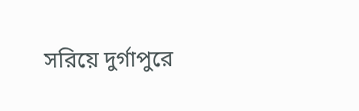সরিয়ে দুর্গাপুরে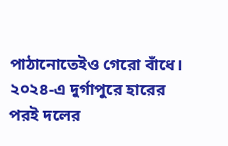পাঠানোতেইও গেরো বাঁধে। ২০২৪-এ দুর্গাপুরে হারের পরই দলের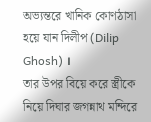অভ্যন্তরে খানিক কোণঠাসা হয়ে যান দিলীপ (Dilip Ghosh) ।
তার উপর বিয়ে করে স্ত্রীকে নিয়ে দিঘার জগন্নাথ মন্দিরে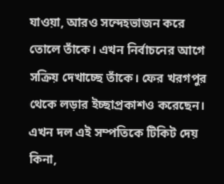যাওয়া, আরও সন্দেহভাজন করে তোলে তাঁকে। এখন নির্বাচনের আগে সক্রিয় দেখাচ্ছে তাঁকে। ফের খরগপুর থেকে লড়ার ইচ্ছাপ্রকাশও করেছেন। এখন দল এই সম্পতিকে টিকিট দেয় কিনা,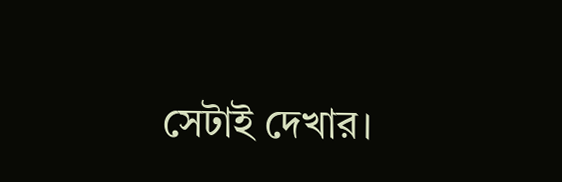সেটাই দেখার।